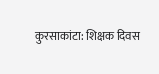कुरसाकांटा: शिक्षक दिवस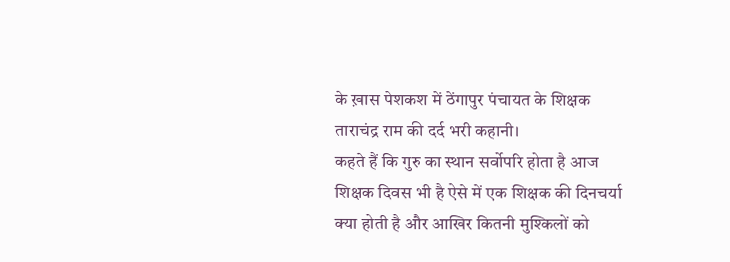के ख़ास पेशकश में ठेंगापुर पंचायत के शिक्षक ताराचंद्र राम की दर्द भरी कहानी।
कहते हैं कि गुरु का स्थान सर्वोपरि होता है आज शिक्षक दिवस भी है ऐसे में एक शिक्षक की दिनचर्या क्या होती है और आखिर कितनी मुश्किलों को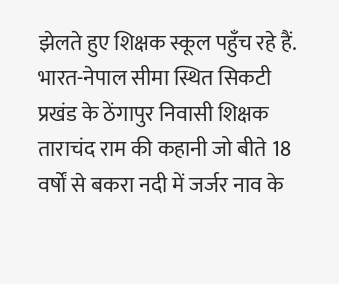झेलते हुए शिक्षक स्कूल पहुँच रहे हैं. भारत-नेपाल सीमा स्थित सिकटी प्रखंड के ठेंगापुर निवासी शिक्षक ताराचंद राम की कहानी जो बीते 18 वर्षों से बकरा नदी में जर्जर नाव के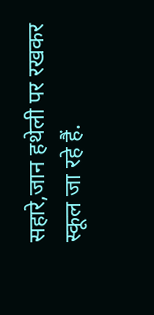सहारे,जान हथेली पर रखकर स्कूल जा रहे हैं.